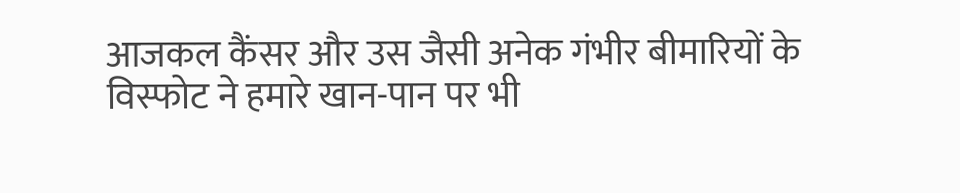आजकल कैंसर और उस जैसी अनेक गंभीर बीमारियों के विस्फोट ने हमारे खान-पान पर भी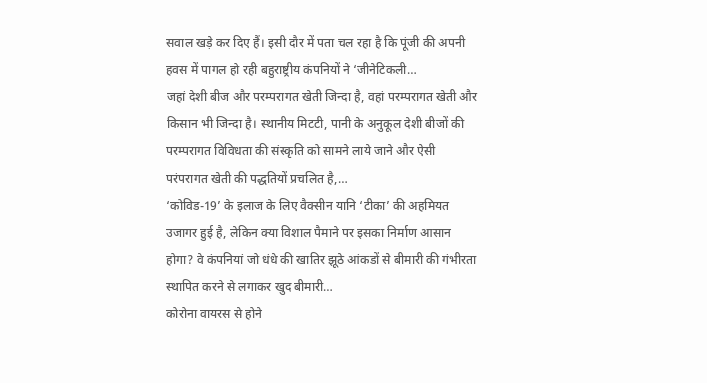सवाल खड़े कर दिए हैं। इसी दौर में पता चल रहा है कि पूंजी की अपनी हवस में पागल हो रही बहुराष्ट्रीय कंपनियों ने ‘जीनेटिकली…
जहां देशी बीज और परम्परागत खेती जिन्दा है, वहां परम्परागत खेती और किसान भी जिन्दा है। स्थानीय मिटटी, पानी के अनुकूल देशी बीजों की परम्परागत विविधता की संस्कृति को सामने लाये जाने और ऐसी परंपरागत खेती की पद्धतियों प्रचलित है,…
‘कोविड-19’ के इलाज के लिए वैक्सीन यानि ‘टीका’ की अहमियत उजागर हुई है, लेकिन क्या विशाल पैमाने पर इसका निर्माण आसान होगा? वे कंपनियां जो धंधे की खातिर झूठे आंकडों से बीमारी की गंभीरता स्थापित करने से लगाकर खुद बीमारी…
कोरोना वायरस से होने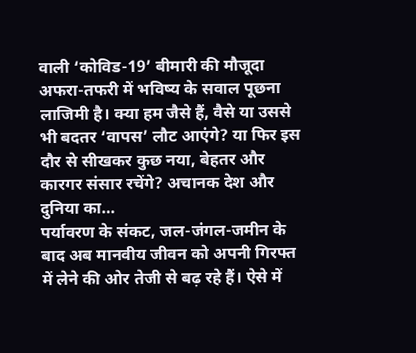वाली ‘कोविड-19’ बीमारी की मौजूदा अफरा-तफरी में भविष्य के सवाल पूछना लाजिमी है। क्या हम जैसे हैं, वैसे या उससे भी बदतर ‘वापस’ लौट आएंगे? या फिर इस दौर से सीखकर कुछ नया, बेहतर और कारगर संसार रचेंगे? अचानक देश और दुनिया का…
पर्यावरण के संकट, जल-जंगल-जमीन के बाद अब मानवीय जीवन को अपनी गिरफ्त में लेने की ओर तेजी से बढ़ रहे हैं। ऐसे में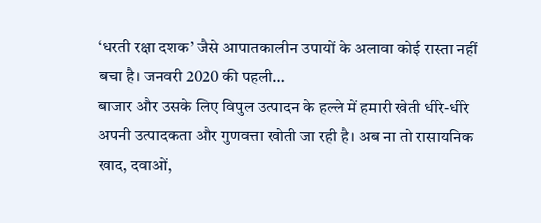‘धरती रक्षा दशक’ जैसे आपातकालीन उपायों के अलावा कोई रास्ता नहीं बचा है। जनवरी 2020 की पहली…
बाजार और उसके लिए विपुल उत्पादन के हल्ले में हमारी खेती धीरे-धीरे अपनी उत्पादकता और गुणवत्ता खोती जा रही है। अब ना तो रासायनिक खाद, दवाओं,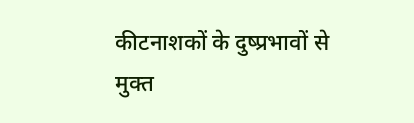कीटनाशकों के दुष्प्रभावों से मुक्त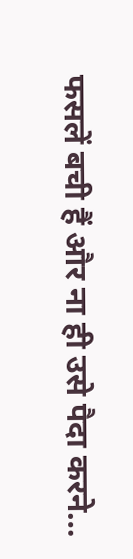फसलें बची हैं और ना ही उसे पैदा करने…